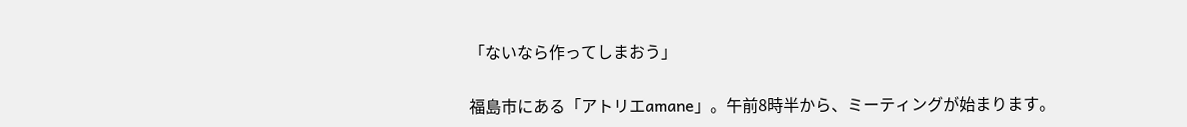「ないなら作ってしまおう」

福島市にある「アトリエamane」。午前8時半から、ミーティングが始まります。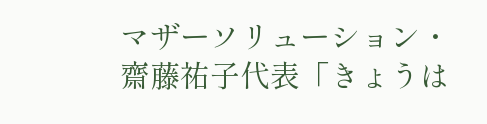マザーソリューション・齋藤祐子代表「きょうは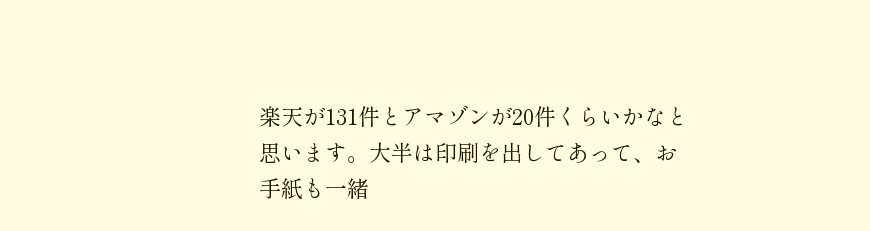楽天が131件とアマゾンが20件くらいかなと思います。大半は印刷を出してあって、お手紙も一緒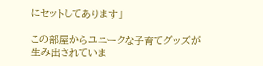にセットしてあります」

この部屋からユニークな子育てグッズが生み出されていま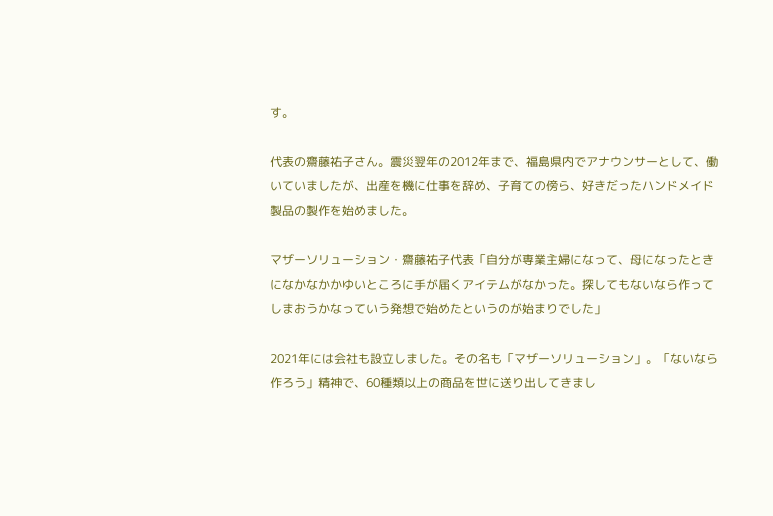す。

代表の齋藤祐子さん。震災翌年の2012年まで、福島県内でアナウンサーとして、働いていましたが、出産を機に仕事を辞め、子育ての傍ら、好きだったハンドメイド製品の製作を始めました。

マザーソリューション・齋藤祐子代表「自分が専業主婦になって、母になったときになかなかかゆいところに手が届くアイテムがなかった。探してもないなら作ってしまおうかなっていう発想で始めたというのが始まりでした」

2021年には会社も設立しました。その名も「マザーソリューション」。「ないなら作ろう」精神で、60種類以上の商品を世に送り出してきまし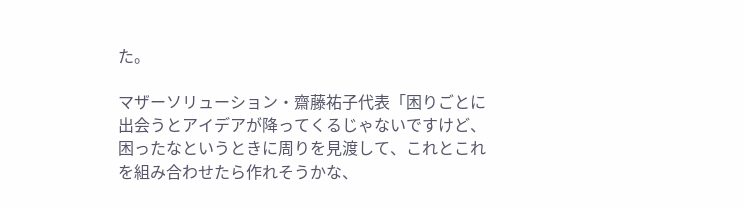た。

マザーソリューション・齋藤祐子代表「困りごとに出会うとアイデアが降ってくるじゃないですけど、困ったなというときに周りを見渡して、これとこれを組み合わせたら作れそうかな、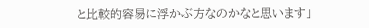と比較的容易に浮かぶ方なのかなと思います」